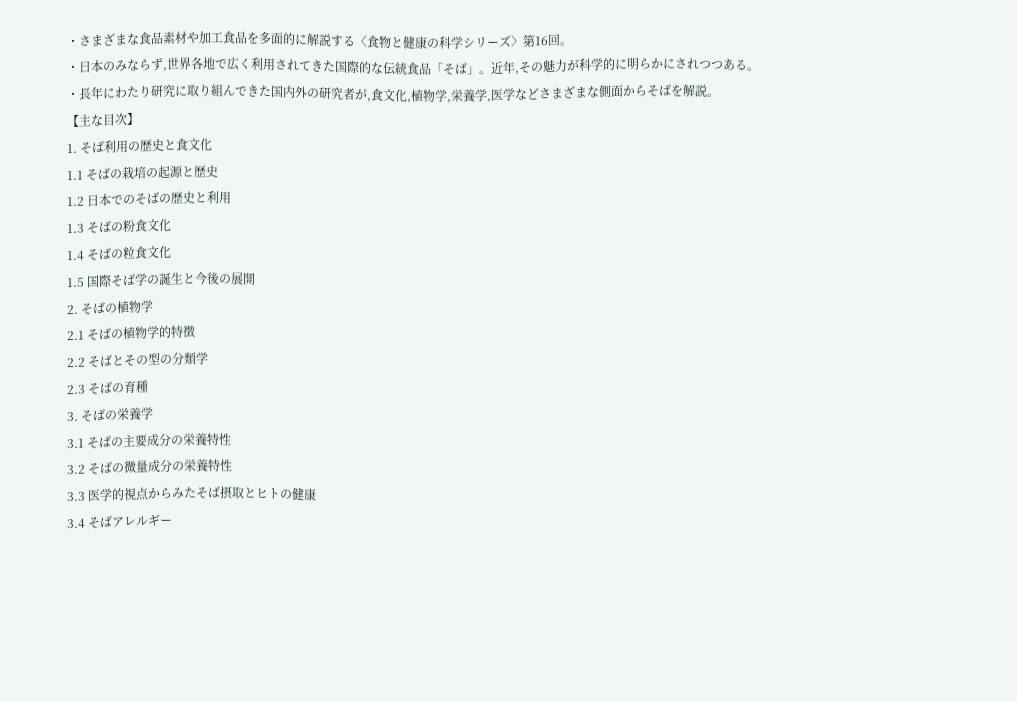・さまざまな食品素材や加工食品を多面的に解説する〈食物と健康の科学シリーズ〉第16回。
・日本のみならず,世界各地で広く利用されてきた国際的な伝統食品「そば」。近年,その魅力が科学的に明らかにされつつある。
・長年にわたり研究に取り組んできた国内外の研究者が,食文化,植物学,栄養学,医学などさまざまな側面からそばを解説。
【主な目次】
1. そば利用の歴史と食文化
1.1 そばの栽培の起源と歴史
1.2 日本でのそばの歴史と利用
1.3 そばの粉食文化
1.4 そばの粒食文化
1.5 国際そば学の誕生と今後の展開
2. そばの植物学
2.1 そばの植物学的特徴
2.2 そばとその型の分類学
2.3 そばの育種
3. そばの栄養学
3.1 そばの主要成分の栄養特性
3.2 そばの微量成分の栄養特性
3.3 医学的視点からみたそば摂取とヒトの健康
3.4 そばアレルギー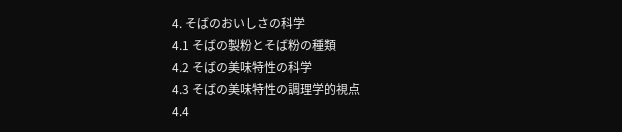4. そばのおいしさの科学
4.1 そばの製粉とそば粉の種類
4.2 そばの美味特性の科学
4.3 そばの美味特性の調理学的視点
4.4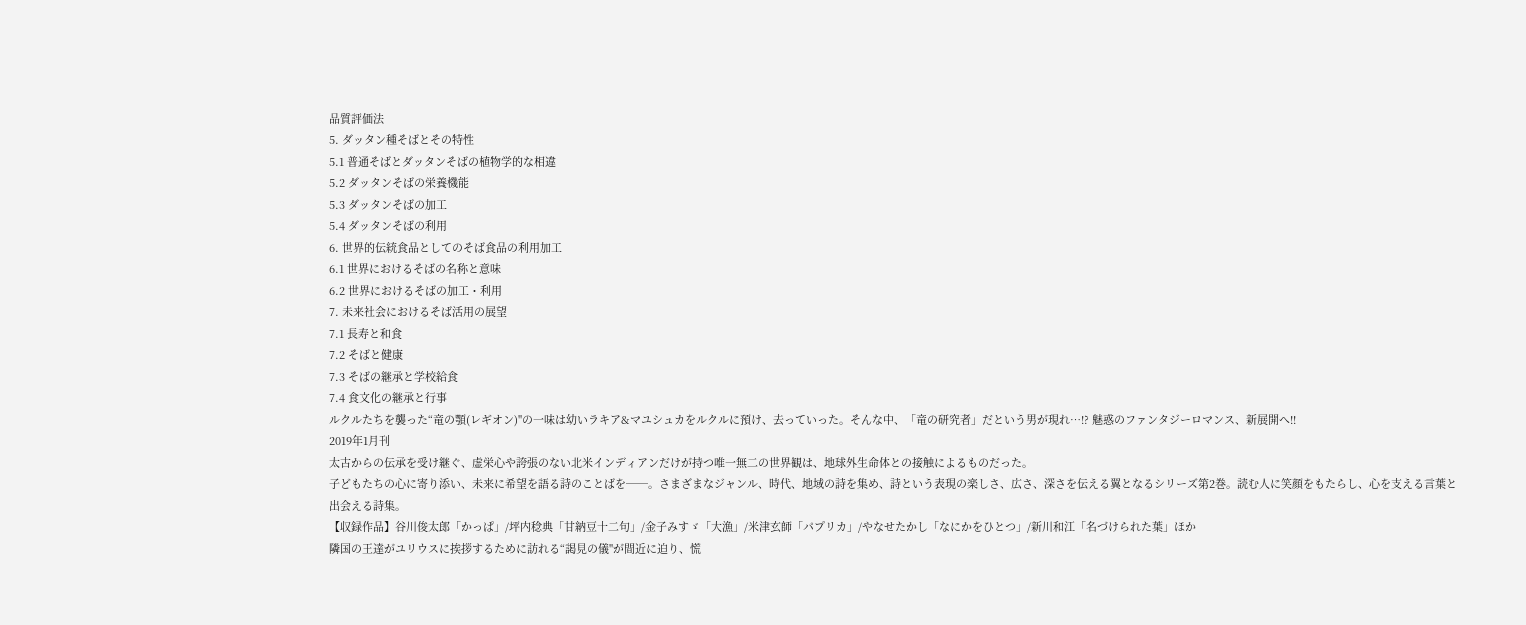品質評価法
5. ダッタン種そばとその特性
5.1 普通そばとダッタンそばの植物学的な相違
5.2 ダッタンそばの栄養機能
5.3 ダッタンそばの加工
5.4 ダッタンそばの利用
6. 世界的伝統食品としてのそば食品の利用加工
6.1 世界におけるそばの名称と意味
6.2 世界におけるそばの加工・利用
7. 未来社会におけるそば活用の展望
7.1 長寿と和食
7.2 そばと健康
7.3 そばの継承と学校給食
7.4 食文化の継承と行事
ルクルたちを襲った“竜の顎(レギオン)"の一味は幼いラキア&マユシュカをルクルに預け、去っていった。そんな中、「竜の研究者」だという男が現れ…!? 魅惑のファンタジーロマンス、新展開へ!!
2019年1月刊
太古からの伝承を受け継ぐ、虚栄心や誇張のない北米インディアンだけが持つ唯一無二の世界観は、地球外生命体との接触によるものだった。
子どもたちの心に寄り添い、未来に希望を語る詩のことばを──。さまざまなジャンル、時代、地域の詩を集め、詩という表現の楽しさ、広さ、深さを伝える翼となるシリーズ第2巻。読む人に笑顔をもたらし、心を支える言葉と出会える詩集。
【収録作品】谷川俊太郎「かっぱ」/坪内稔典「甘納豆十二句」/金子みすゞ「大漁」/米津玄師「パプリカ」/やなせたかし「なにかをひとつ」/新川和江「名づけられた葉」ほか
隣国の王達がユリウスに挨拶するために訪れる“謁見の儀"が間近に迫り、慌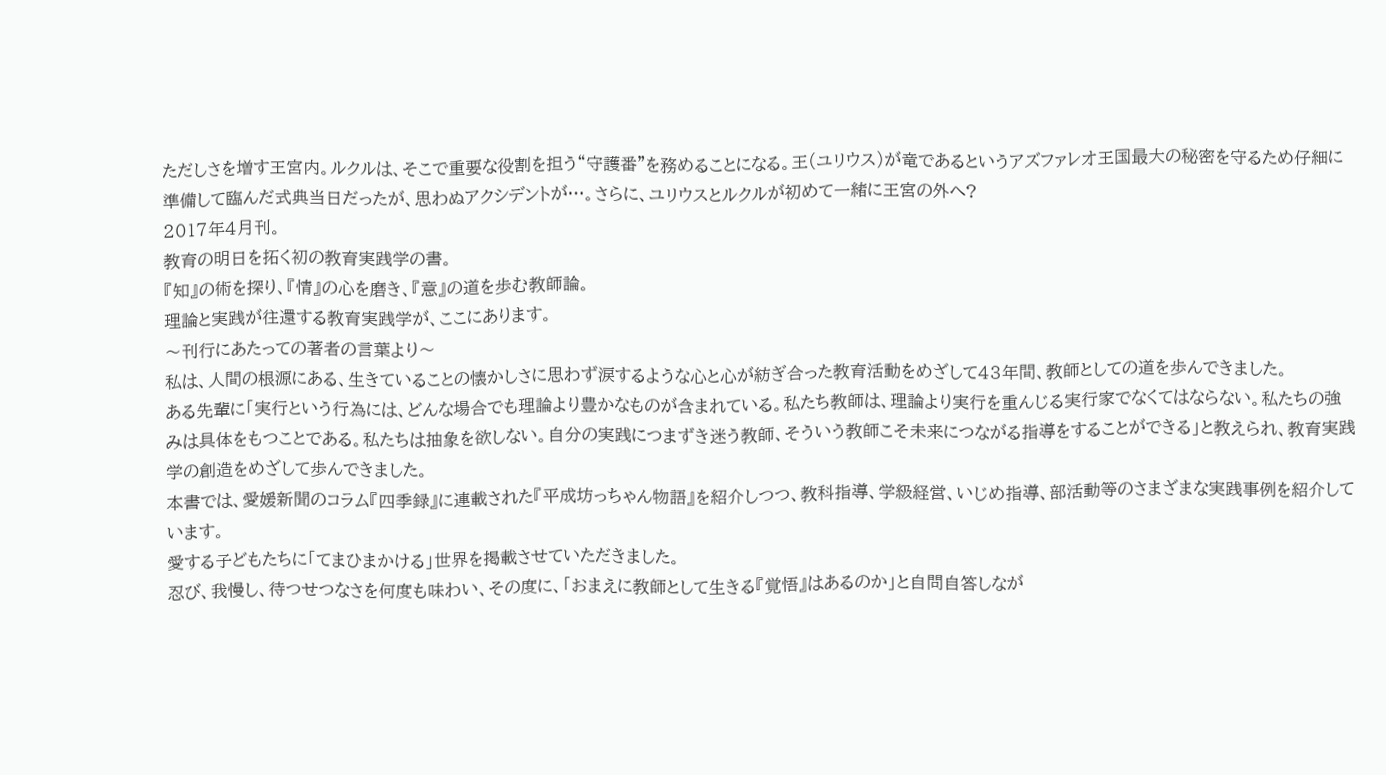ただしさを増す王宮内。ルクルは、そこで重要な役割を担う“守護番"を務めることになる。王(ユリウス)が竜であるというアズファレオ王国最大の秘密を守るため仔細に準備して臨んだ式典当日だったが、思わぬアクシデントが…。さらに、ユリウスとルクルが初めて一緒に王宮の外へ?
2017年4月刊。
教育の明日を拓く初の教育実践学の書。
『知』の術を探り、『情』の心を磨き、『意』の道を歩む教師論。
理論と実践が往還する教育実践学が、ここにあります。
〜刊行にあたっての著者の言葉より〜
私は、人間の根源にある、生きていることの懐かしさに思わず涙するような心と心が紡ぎ合った教育活動をめざして43年間、教師としての道を歩んできました。
ある先輩に「実行という行為には、どんな場合でも理論より豊かなものが含まれている。私たち教師は、理論より実行を重んじる実行家でなくてはならない。私たちの強みは具体をもつことである。私たちは抽象を欲しない。自分の実践につまずき迷う教師、そういう教師こそ未来につながる指導をすることができる」と教えられ、教育実践学の創造をめざして歩んできました。
本書では、愛媛新聞のコラム『四季録』に連載された『平成坊っちゃん物語』を紹介しつつ、教科指導、学級経営、いじめ指導、部活動等のさまざまな実践事例を紹介しています。
愛する子どもたちに「てまひまかける」世界を掲載させていただきました。
忍び、我慢し、待つせつなさを何度も味わい、その度に、「おまえに教師として生きる『覚悟』はあるのか」と自問自答しなが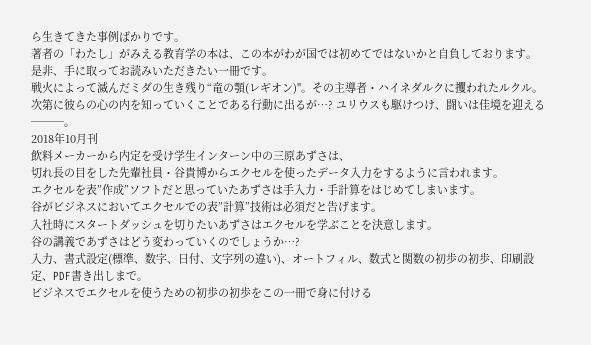ら生きてきた事例ばかりです。
著者の「わたし」がみえる教育学の本は、この本がわが国では初めてではないかと自負しております。
是非、手に取ってお読みいただきたい一冊です。
戦火によって滅んだミダの生き残り“竜の顎(レギオン)"。その主導者・ハイネダルクに攫われたルクル。次第に彼らの心の内を知っていくことである行動に出るが…? ユリウスも駆けつけ、闘いは佳境を迎える───。
2018年10月刊
飲料メーカーから内定を受け学生インターン中の三原あずさは、
切れ長の目をした先輩社員・谷貴博からエクセルを使ったデータ入力をするように言われます。
エクセルを表”作成”ソフトだと思っていたあずさは手入力・手計算をはじめてしまいます。
谷がビジネスにおいてエクセルでの表”計算”技術は必須だと告げます。
入社時にスタートダッシュを切りたいあずさはエクセルを学ぶことを決意します。
谷の講義であずさはどう変わっていくのでしょうか…?
入力、書式設定(標準、数字、日付、文字列の違い)、オートフィル、数式と関数の初歩の初歩、印刷設定、PDF書き出しまで。
ビジネスでエクセルを使うための初歩の初歩をこの一冊で身に付ける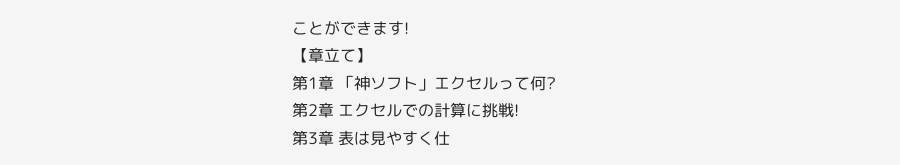ことができます!
【章立て】
第1章 「神ソフト」エクセルって何?
第2章 エクセルでの計算に挑戦!
第3章 表は見やすく仕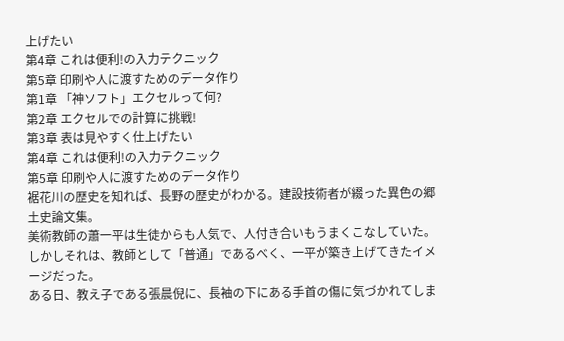上げたい
第4章 これは便利!の入力テクニック
第5章 印刷や人に渡すためのデータ作り
第1章 「神ソフト」エクセルって何?
第2章 エクセルでの計算に挑戦!
第3章 表は見やすく仕上げたい
第4章 これは便利!の入力テクニック
第5章 印刷や人に渡すためのデータ作り
裾花川の歴史を知れば、長野の歴史がわかる。建設技術者が綴った異色の郷土史論文集。
美術教師の蕭一平は生徒からも人気で、人付き合いもうまくこなしていた。
しかしそれは、教師として「普通」であるべく、一平が築き上げてきたイメージだった。
ある日、教え子である張晨倪に、長袖の下にある手首の傷に気づかれてしま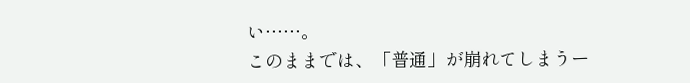い……。
このままでは、「普通」が崩れてしまうー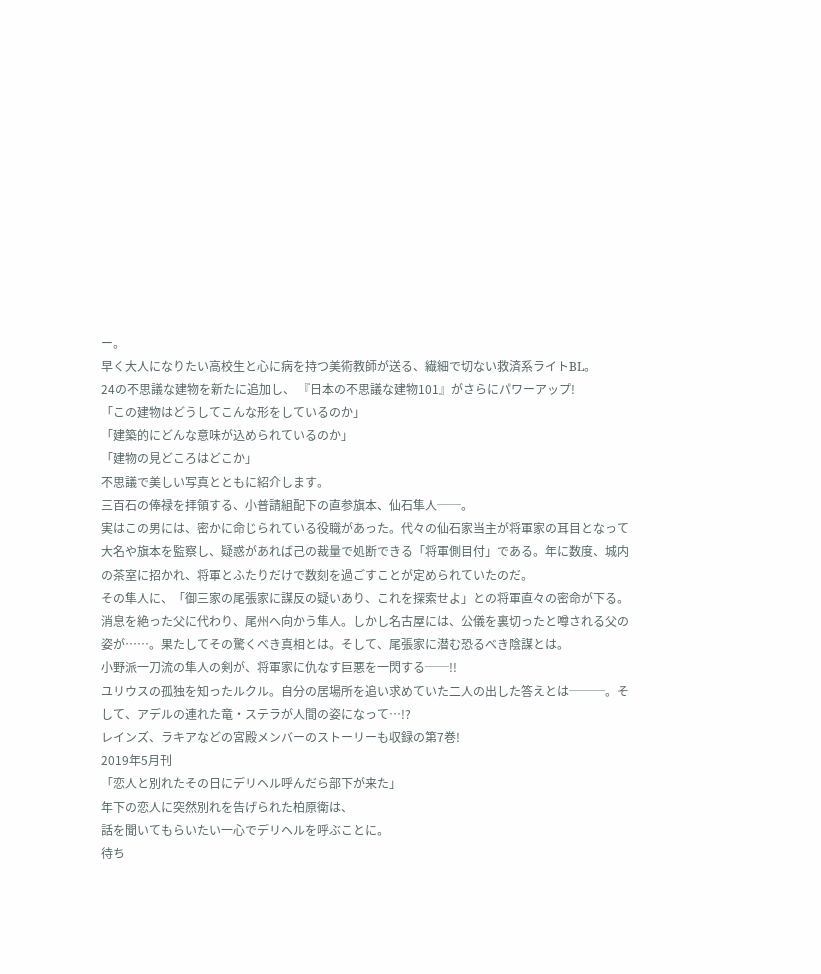ー。
早く大人になりたい高校生と心に病を持つ美術教師が送る、繊細で切ない救済系ライトBL。
24の不思議な建物を新たに追加し、 『日本の不思議な建物101』がさらにパワーアップ!
「この建物はどうしてこんな形をしているのか」
「建築的にどんな意味が込められているのか」
「建物の見どころはどこか」
不思議で美しい写真とともに紹介します。
三百石の俸禄を拝領する、小普請組配下の直参旗本、仙石隼人──。
実はこの男には、密かに命じられている役職があった。代々の仙石家当主が将軍家の耳目となって大名や旗本を監察し、疑惑があれば己の裁量で処断できる「将軍側目付」である。年に数度、城内の茶室に招かれ、将軍とふたりだけで数刻を過ごすことが定められていたのだ。
その隼人に、「御三家の尾張家に謀反の疑いあり、これを探索せよ」との将軍直々の密命が下る。消息を絶った父に代わり、尾州へ向かう隼人。しかし名古屋には、公儀を裏切ったと噂される父の姿が……。果たしてその驚くべき真相とは。そして、尾張家に潜む恐るべき陰謀とは。
小野派一刀流の隼人の剣が、将軍家に仇なす巨悪を一閃する──!!
ユリウスの孤独を知ったルクル。自分の居場所を追い求めていた二人の出した答えとは───。そして、アデルの連れた竜・ステラが人間の姿になって…!?
レインズ、ラキアなどの宮殿メンバーのストーリーも収録の第7巻!
2019年5月刊
「恋人と別れたその日にデリヘル呼んだら部下が来た」
年下の恋人に突然別れを告げられた柏原衛は、
話を聞いてもらいたい一心でデリヘルを呼ぶことに。
待ち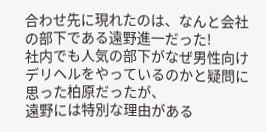合わせ先に現れたのは、なんと会社の部下である遠野進一だった!
社内でも人気の部下がなぜ男性向けデリヘルをやっているのかと疑問に思った柏原だったが、
遠野には特別な理由がある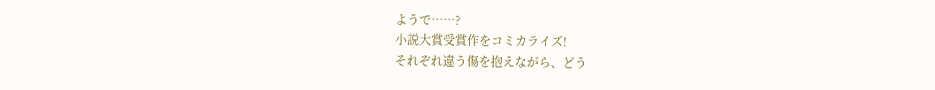ようで……?
小説大賞受賞作をコミカライズ!
それぞれ違う傷を抱えながら、どう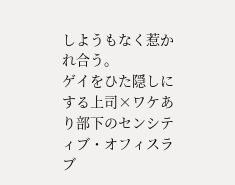しようもなく惹かれ合う。
ゲイをひた隠しにする上司×ワケあり部下のセンシティブ・オフィスラブ